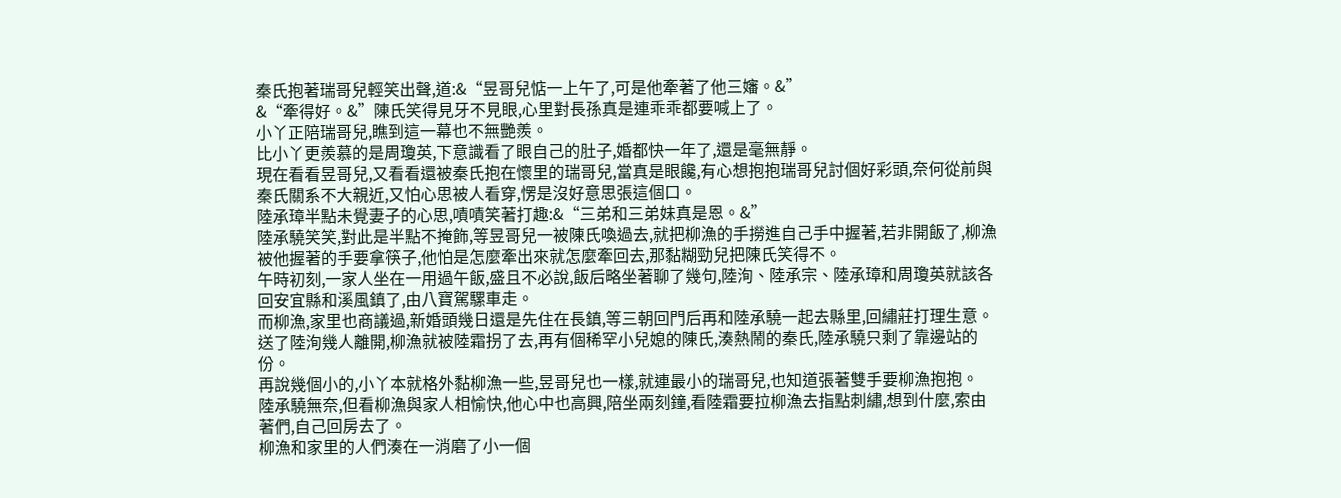秦氏抱著瑞哥兒輕笑出聲,道:&“昱哥兒惦一上午了,可是他牽著了他三嬸。&”
&“牽得好。&”陳氏笑得見牙不見眼,心里對長孫真是連乖乖都要喊上了。
小丫正陪瑞哥兒,瞧到這一幕也不無艷羨。
比小丫更羨慕的是周瓊英,下意識看了眼自己的肚子,婚都快一年了,還是毫無靜。
現在看看昱哥兒,又看看還被秦氏抱在懷里的瑞哥兒,當真是眼饞,有心想抱抱瑞哥兒討個好彩頭,奈何從前與秦氏關系不大親近,又怕心思被人看穿,愣是沒好意思張這個口。
陸承璋半點未覺妻子的心思,嘖嘖笑著打趣:&“三弟和三弟妹真是恩。&”
陸承驍笑笑,對此是半點不掩飾,等昱哥兒一被陳氏喚過去,就把柳漁的手撈進自己手中握著,若非開飯了,柳漁被他握著的手要拿筷子,他怕是怎麼牽出來就怎麼牽回去,那黏糊勁兒把陳氏笑得不。
午時初刻,一家人坐在一用過午飯,盛且不必說,飯后略坐著聊了幾句,陸洵、陸承宗、陸承璋和周瓊英就該各回安宜縣和溪風鎮了,由八寶駕騾車走。
而柳漁,家里也商議過,新婚頭幾日還是先住在長鎮,等三朝回門后再和陸承驍一起去縣里,回繡莊打理生意。
送了陸洵幾人離開,柳漁就被陸霜拐了去,再有個稀罕小兒媳的陳氏,湊熱鬧的秦氏,陸承驍只剩了靠邊站的份。
再說幾個小的,小丫本就格外黏柳漁一些,昱哥兒也一樣,就連最小的瑞哥兒,也知道張著雙手要柳漁抱抱。
陸承驍無奈,但看柳漁與家人相愉快,他心中也高興,陪坐兩刻鐘,看陸霜要拉柳漁去指點刺繡,想到什麼,索由著們,自己回房去了。
柳漁和家里的人們湊在一消磨了小一個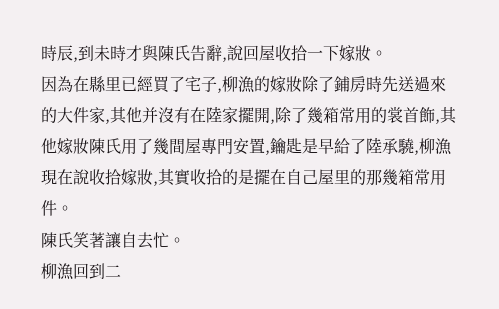時辰,到未時才與陳氏告辭,說回屋收拾一下嫁妝。
因為在縣里已經買了宅子,柳漁的嫁妝除了鋪房時先送過來的大件家,其他并沒有在陸家擺開,除了幾箱常用的裳首飾,其他嫁妝陳氏用了幾間屋專門安置,鑰匙是早給了陸承驍,柳漁現在說收拾嫁妝,其實收拾的是擺在自己屋里的那幾箱常用件。
陳氏笑著讓自去忙。
柳漁回到二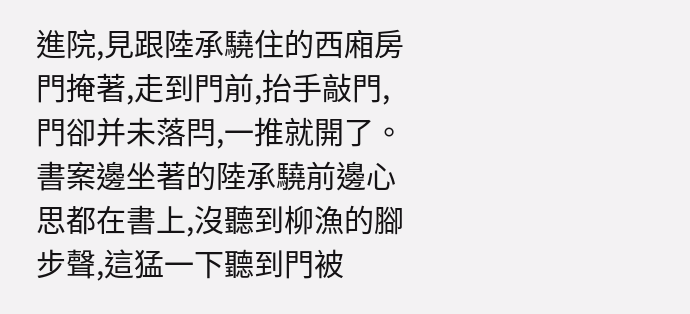進院,見跟陸承驍住的西廂房門掩著,走到門前,抬手敲門,門卻并未落閂,一推就開了。
書案邊坐著的陸承驍前邊心思都在書上,沒聽到柳漁的腳步聲,這猛一下聽到門被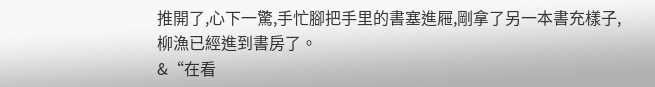推開了,心下一驚,手忙腳把手里的書塞進屜,剛拿了另一本書充樣子,柳漁已經進到書房了。
&“在看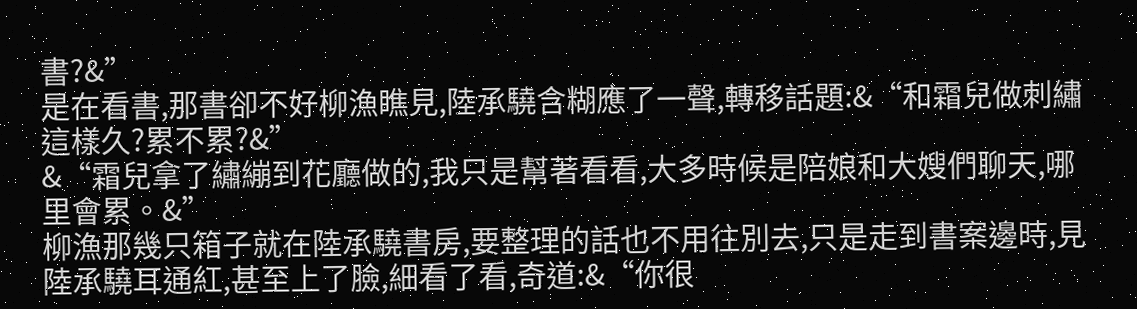書?&”
是在看書,那書卻不好柳漁瞧見,陸承驍含糊應了一聲,轉移話題:&“和霜兒做刺繡這樣久?累不累?&”
&“霜兒拿了繡繃到花廳做的,我只是幫著看看,大多時候是陪娘和大嫂們聊天,哪里會累。&”
柳漁那幾只箱子就在陸承驍書房,要整理的話也不用往別去,只是走到書案邊時,見陸承驍耳通紅,甚至上了臉,細看了看,奇道:&“你很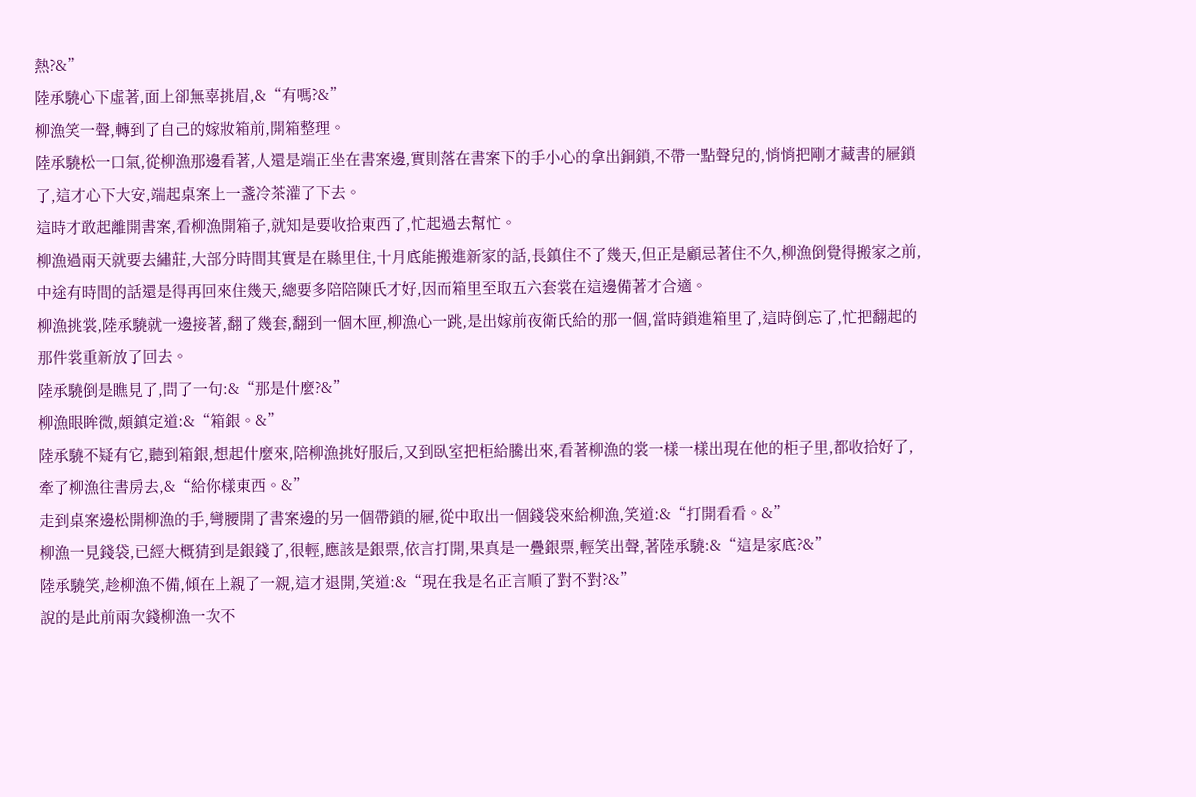熱?&”
陸承驍心下虛著,面上卻無辜挑眉,&“有嗎?&”
柳漁笑一聲,轉到了自己的嫁妝箱前,開箱整理。
陸承驍松一口氣,從柳漁那邊看著,人還是端正坐在書案邊,實則落在書案下的手小心的拿出銅鎖,不帶一點聲兒的,悄悄把剛才藏書的屜鎖了,這才心下大安,端起桌案上一盞冷茶灌了下去。
這時才敢起離開書案,看柳漁開箱子,就知是要收拾東西了,忙起過去幫忙。
柳漁過兩天就要去繡莊,大部分時間其實是在縣里住,十月底能搬進新家的話,長鎮住不了幾天,但正是顧忌著住不久,柳漁倒覺得搬家之前,中途有時間的話還是得再回來住幾天,總要多陪陪陳氏才好,因而箱里至取五六套裳在這邊備著才合適。
柳漁挑裳,陸承驍就一邊接著,翻了幾套,翻到一個木匣,柳漁心一跳,是出嫁前夜衛氏給的那一個,當時鎖進箱里了,這時倒忘了,忙把翻起的那件裳重新放了回去。
陸承驍倒是瞧見了,問了一句:&“那是什麼?&”
柳漁眼眸微,頗鎮定道:&“箱銀。&”
陸承驍不疑有它,聽到箱銀,想起什麼來,陪柳漁挑好服后,又到臥室把柜給騰出來,看著柳漁的裳一樣一樣出現在他的柜子里,都收拾好了,牽了柳漁往書房去,&“給你樣東西。&”
走到桌案邊松開柳漁的手,彎腰開了書案邊的另一個帶鎖的屜,從中取出一個錢袋來給柳漁,笑道:&“打開看看。&”
柳漁一見錢袋,已經大概猜到是銀錢了,很輕,應該是銀票,依言打開,果真是一疊銀票,輕笑出聲,著陸承驍:&“這是家底?&”
陸承驍笑,趁柳漁不備,傾在上親了一親,這才退開,笑道:&“現在我是名正言順了對不對?&”
說的是此前兩次錢柳漁一次不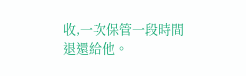收,一次保管一段時間退還給他。